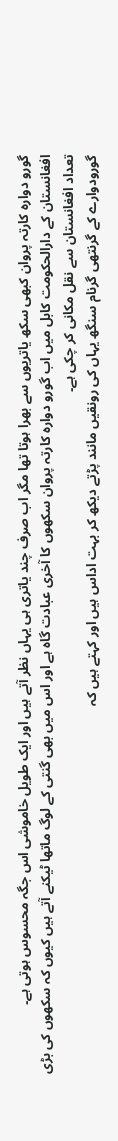گورو دوارہ کارتہ پروان کبھی سکھ یاتریوں سے بھرا ہوتا تھا مگر اب صرف چند یاتری ہی یہاں نظر آتے ہیں اور ایک طویل خاموشی اس جگہ محسوس ہوتی ہے۔
افغانستان کے دارالحکومت کابل میں اب گورو دوارہ کارتہ پروان سکھوں کا آخری عبادت گاہ ہے اور اس میں بھی گنتی کے لوگ ماتھا ٹیکنے آتے ہیں کیوں کہ سکھوں کی بڑی تعداد افغانستان سے نقل مکانی کر چکی ہے۔
گورودوارے کے گرنتھی گرنام سنگھ یہاں کی رونقیں مانند پڑتے دیکھ کر بہت اداس ہیں اور کہتے ہیں کہ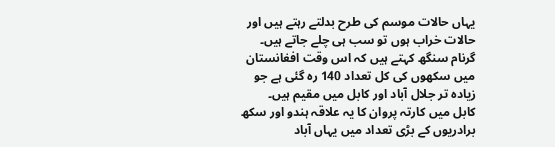یہاں حالات موسم کی طرح بدلتے رہتے ہیں اور حالات خراب ہوں تو سب ہی چلے جاتے ہیں۔
گرنام سنگھ کہتے ہیں کہ اس وقت افغانستان میں سکھوں کی کل تعداد 140 رہ گئی ہے جو زیادہ تر جلال آباد اور کابل میں مقیم ہیں۔
کابل میں کارتہ پروان کا یہ علاقہ ہندو اور سکھ برادریوں کے بڑی تعداد میں یہاں آباد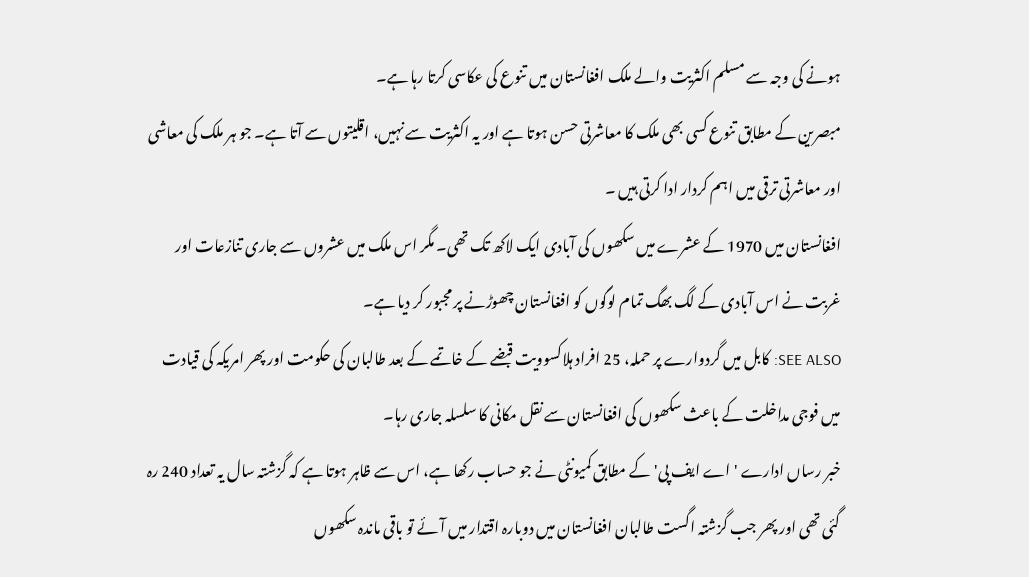ہونے کی وجہ سے مسلم اکثریت والے ملک افغانستان میں تنوع کی عکاسی کرتا رہا ہے۔
مبصرین کے مطابق تنوع کسی بھی ملک کا معاشرتی حسن ہوتا ہے اور یہ اکثریت سے نہیں، اقلیتوں سے آتا ہے۔ جو ہر ملک کی معاشی اور معاشرتی ترقی میں اہم کردار ادا کرتی ہیں ۔
افغانستان میں 1970 کے عشرے میں سکھوں کی آبادی ایک لاکھ تک تھی۔ مگر اس ملک میں عشروں سے جاری تنازعات اور غربت نے اس آبادی کے لگ بھگ تمام لوگوں کو افغانستان چھوڑنے پر مجبور کر دیا ہے۔
SEE ALSO: کابل میں گردوارے پر حملہ، 25 افراد ہلاکسوویت قبضے کے خاتمے کے بعد طالبان کی حکومت اور پھر امریکہ کی قیادت میں فوجی مداخلت کے باعث سکھوں کی افغانستان سے نقل مکانی کا سلسلہ جاری رہا۔
خبر رساں ادارے 'اے ایف پی' کے مطابق کمیونٹی نے جو حساب رکھا ہے، اس سے ظاہر ہوتا ہے کہ گزشتہ سال یہ تعداد 240 رہ گئی تھی اور پھر جب گزشتہ اگست طالبان افغانستان میں دوبارہ اقتدار میں آئے تو باقی ماندہ سکھوں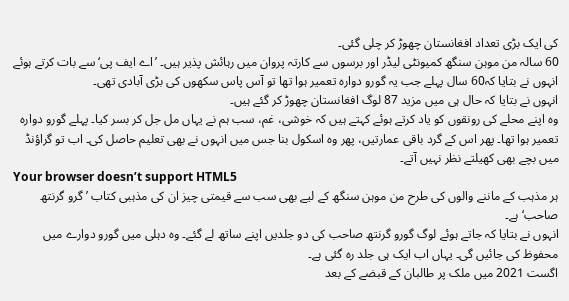کی ایک بڑی تعداد افغانستان چھوڑ کر چلی گئی۔
60 سالہ من موہن سنگھ کمیونٹی لیڈر اور برسوں سے کارتہ پروان میں رہائش پذیر ہیں۔ ’اے ایف پی‘ سے بات کرتے ہوئے انہوں نے بتایا کہ60 سال پہلے جب یہ گورو دوارہ تعمیر ہوا تھا تو آس پاس سکھوں کی بڑی آبادی تھی۔
انہوں نے بتایا کہ حال ہی میں مزید 87 لوگ افغانستان چھوڑ کر گئے ہیں۔
وہ اپنے محلے کی رونقوں کو یاد کرتے ہوئے کہتے ہیں کہ خوشی، غم، سب ہم نے یہاں مل جل کر بسر کیا۔ پہلے گورو دوارہ تعمیر ہوا تھا۔ پھر اس کے گرد باقی عمارتیں، پھر وہ اسکول بنا جس میں انہوں نے بھی تعلیم حاصل کی۔ اب تو گراؤنڈ میں بچے بھی کھیلتے نظر نہیں آتے۔
Your browser doesn’t support HTML5
ہر مذہب کے ماننے والوں کی طرح من موہن سنگھ کے لیے بھی سب سے قیمتی چیز ان کی مذہبی کتاب ’گرو گرنتھ صاحب‘ ہے۔
انہوں نے بتایا کہ جاتے ہوئے لوگ گورو گرنتھ صاحب کی دو جلدیں اپنے ساتھ لے گئے۔ وہ دہلی میں گورو دوارے میں محفوظ کی جائیں گی۔ یہاں اب ایک ہی جلد رہ گئی ہے۔
اگست 2021 میں ملک پر طالبان کے قبضے کے بعد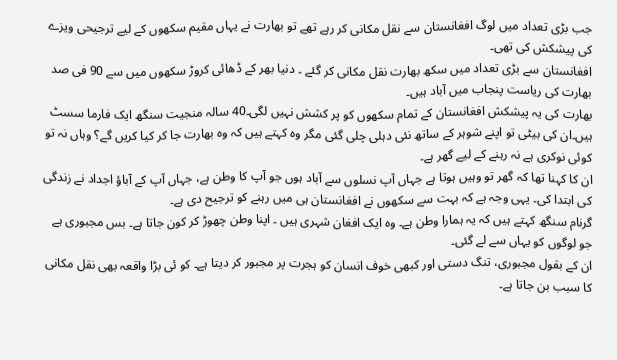جب بڑی تعداد میں لوگ افغانستان سے نقل مکانی کر رہے تھے تو بھارت نے یہاں مقیم سکھوں کے لیے ترجیحی ویزے کی پیشکش کی تھی۔
افغانستان سے بڑی تعداد میں سکھ بھارت نقل مکانی کر گئے ۔ دنیا بھر کے ڈھائی کروڑ سکھوں میں سے 90 فی صد بھارت کی ریاست پنجاب میں آباد ہیں۔
بھارت کی یہ پیشکش افغانستان کے تمام سکھوں کو پر کشش نہیں لگی۔40 سالہ منجیت سنگھ ایک فارما سسٹ ہیں۔ان کی بیٹی تو اپنے شوہر کے ساتھ نئی دہلی چلی گئی مگر وہ کہتے ہیں کہ وہ بھارت جا کر کیا کریں گے؟ وہاں نہ تو کوئی نوکری ہے نہ رہنے کے لیے گھر ہے۔
ان کا کہنا تھا کہ گھر تو وہیں ہوتا ہے جہاں آپ نسلوں سے آباد ہوں جو آپ کا وطن ہے، جہاں آپ کے آباؤ اجداد نے زندگی کی ابتدا کی۔ یہی وجہ ہے کہ بہت سے سکھوں نے افغانستان ہی میں رہنے کو ترجیح دی ہے۔
گرنام سنگھ کہتے ہیں کہ یہ ہمارا وطن ہے۔ وہ ایک افغان شہری ہیں ۔ اپنا وطن چھوڑ کر کون جاتا ہے۔ بس مجبوری ہے جو لوگوں کو یہاں سے لے گئی۔
ان کے بقول مجبوری، تنگ دستی اور کبھی خوف انسان کو ہجرت پر مجبور کر دیتا ہے۔ کو ئی بڑا واقعہ بھی نقل مکانی کا سبب بن جاتا ہے۔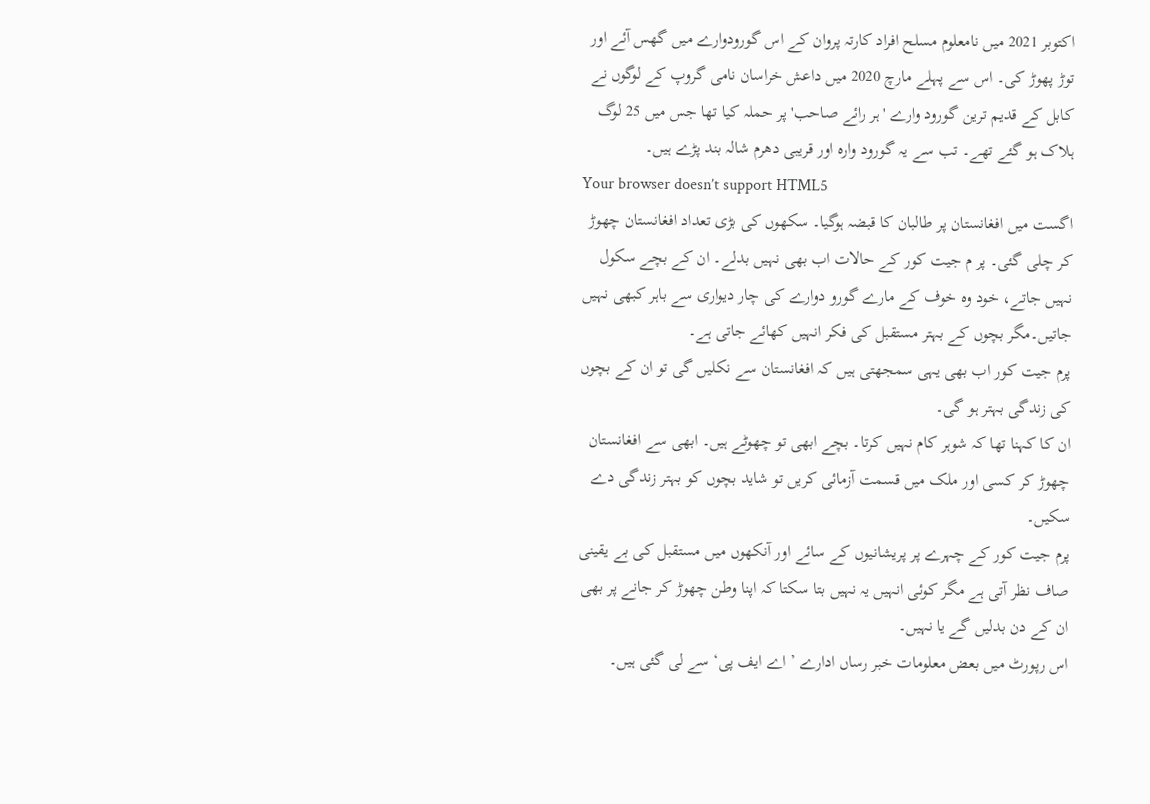اکتوبر 2021 میں نامعلوم مسلح افراد کارتہ پروان کے اس گورودوارے میں گھس آئے اور توڑ پھوڑ کی۔ اس سے پہلے مارچ 2020 میں داعش خراسان نامی گروپ کے لوگوں نے کابل کے قدیم ترین گورود وارے 'ہر رائے صاحب' پر حملہ کیا تھا جس میں 25 لوگ ہلاک ہو گئے تھے۔ تب سے یہ گورود وارہ اور قریبی دھرم شالہ بند پڑے ہیں۔
Your browser doesn’t support HTML5
اگست میں افغانستان پر طالبان کا قبضہ ہوگیا۔ سکھوں کی بڑی تعداد افغانستان چھوڑ کر چلی گئی۔ پر م جیت کور کے حالات اب بھی نہیں بدلے۔ ان کے بچے سکول نہیں جاتے، خود وہ خوف کے مارے گورو دوارے کی چار دیواری سے باہر کبھی نہیں جاتیں۔مگر بچوں کے بہتر مستقبل کی فکر انہیں کھائے جاتی ہے۔
پرم جیت کور اب بھی یہی سمجھتی ہیں کہ افغانستان سے نکلیں گی تو ان کے بچوں کی زندگی بہتر ہو گی۔
ان کا کہنا تھا کہ شوہر کام نہیں کرتا۔ بچے ابھی تو چھوٹے ہیں۔ ابھی سے افغانستان چھوڑ کر کسی اور ملک میں قسمت آزمائی کریں تو شاید بچوں کو بہتر زندگی دے سکیں۔
پرم جیت کور کے چہرے پر پریشانیوں کے سائے اور آنکھوں میں مستقبل کی بے یقینی صاف نظر آتی ہے مگر کوئی انہیں یہ نہیں بتا سکتا کہ اپنا وطن چھوڑ کر جانے پر بھی ان کے دن بدلیں گے یا نہیں۔
اس رپورٹ میں بعض معلومات خبر رساں ادارے ’ اے ایف پی‘ سے لی گئی ہیں۔